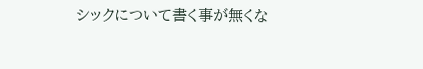シックについて書く事が無くな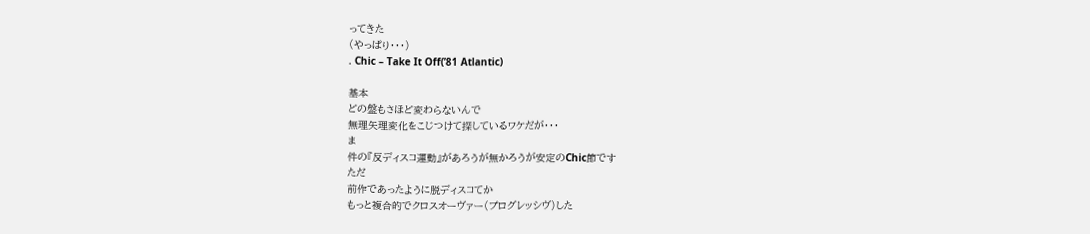ってきた
(やっぱり・・・)
. Chic – Take It Off(’81 Atlantic)

基本
どの盤もさほど変わらないんで
無理矢理変化をこじつけて探しているワケだが・・・
ま
件の『反ディスコ運動』があろうが無かろうが安定のChic節です
ただ
前作であったように脱ディスコてか
もっと複合的でクロスオーヴァー(プログレッシヴ)した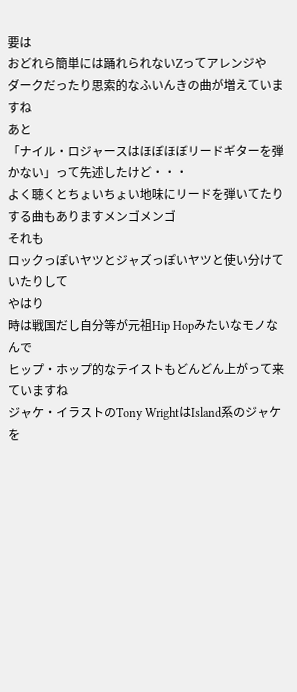要は
おどれら簡単には踊れられないZってアレンジや
ダークだったり思索的なふいんきの曲が増えていますね
あと
「ナイル・ロジャースはほぼほぼリードギターを弾かない」って先述したけど・・・
よく聴くとちょいちょい地味にリードを弾いてたりする曲もありますメンゴメンゴ
それも
ロックっぽいヤツとジャズっぽいヤツと使い分けていたりして
やはり
時は戦国だし自分等が元祖Hip Hopみたいなモノなんで
ヒップ・ホップ的なテイストもどんどん上がって来ていますね
ジャケ・イラストのTony WrightはIsland系のジャケを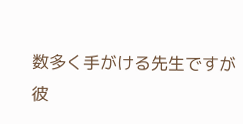数多く手がける先生ですが
彼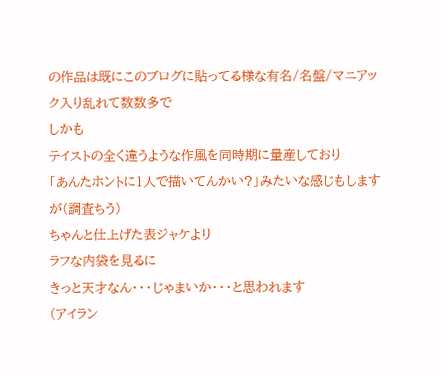の作品は既にこのブログに貼ってる様な有名/名盤/マニアック入り乱れて数数多で
しかも
テイストの全く違うような作風を同時期に量産しており
「あんたホントに1人で描いてんかい?」みたいな感じもしますが(調査ちう)
ちゃんと仕上げた表ジャケより
ラフな内袋を見るに
きっと天才なん・・・じゃまいか・・・と思われます
(アイラン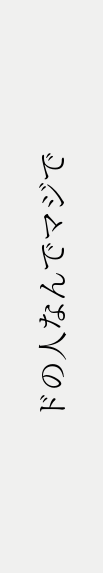ドの人なんでマジで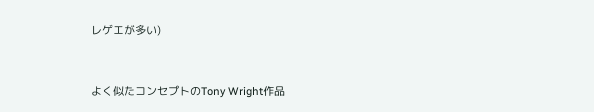レゲエが多い)


よく似たコンセプトのTony Wright作品